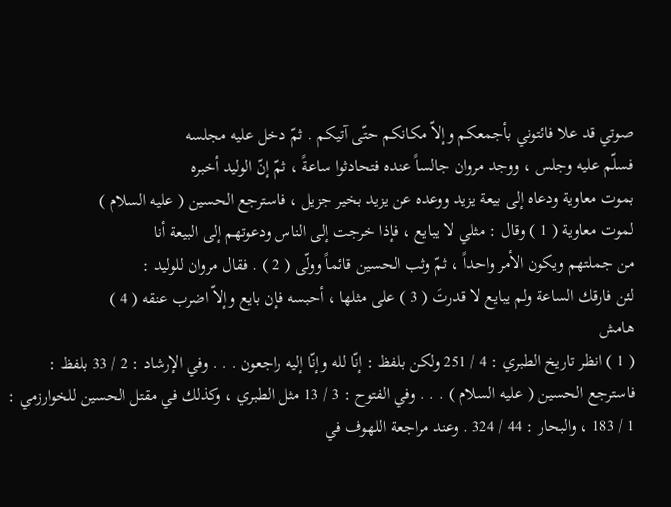صوتي قد علا فائتوني بأجمعكم وإلاّ مكانكم حتّى آتيكم . ثمّ دخل عليه مجلسه
فسلّم عليه وجلس ، ووجد مروان جالساً عنده فتحادثوا ساعةً ، ثمّ إنّ الوليد أخبره
بموت معاوية ودعاه إلى بيعة يزيد ووعده عن يزيد بخير جزيل ، فاسترجع الحسين ( عليه السلام )
لموت معاوية ( 1 ) وقال : مثلي لا يبايع ، فإذا خرجت إلى الناس ودعوتهم إلى البيعة أنا
من جملتهم ويكون الأمر واحداً ، ثمّ وثب الحسين قائماً وولّى ( 2 ) . فقال مروان للوليد :
لئن فارقك الساعة ولم يبايع لا قدرتَ ( 3 ) على مثلها ، أحبسه فإن بايع وإلاّ اضرب عنقه ( 4 )
هامش
( 1 ) انظر تاريخ الطبري : 4 / 251 ولكن بلفظ : إنّا لله وإنّا إليه راجعون . . . وفي الإرشاد : 2 / 33 بلفظ :
فاسترجع الحسين ( عليه السلام ) . . . وفي الفتوح : 3 / 13 مثل الطبري ، وكذلك في مقتل الحسين للخوارزمي :
1 / 183 ، والبحار : 44 / 324 . وعند مراجعة اللهوف في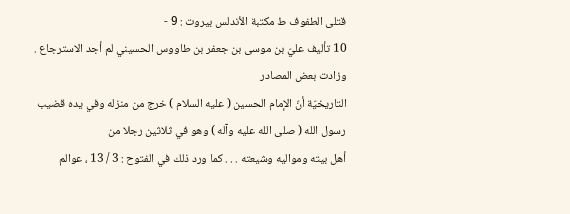قتلى الطفوف ط مكتبة الأندلس بيروت : 9 -
10 تأليف عليّ بن موسى بن جعفر بن طاووس الحسيني لم أجد الاسترجاع . وزادت بعض المصادر
التاريخيّة أنّ الإمام الحسين ( عليه السلام ) خرج من منزله وفي يده قضيب رسول الله ( صلى الله عليه وآله ) وهو في ثلاثين رجلا من
أهل بيته ومواليه وشيعته . . . كما ورد ذلك في الفتوح : 3 / 13 ، عوالم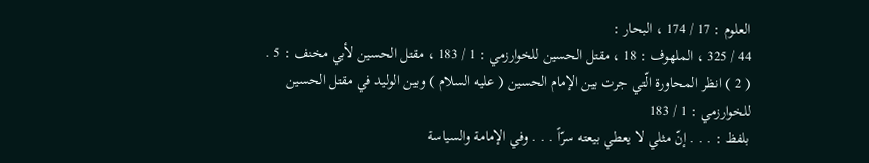العلوم : 17 / 174 ، البحار :
44 / 325 ، الملهوف : 18 ، مقتل الحسين للخوارزمي : 1 / 183 ، مقتل الحسين لأبي مخنف : 5 .
( 2 ) انظر المحاورة الّتي جرت بين الإمام الحسين ( عليه السلام ) وبين الوليد في مقتل الحسين للخوارزمي : 1 / 183
بلفظ : . . . إنّ مثلي لا يعطي بيعته سرّاً . . . وفي الإمامة والسياسة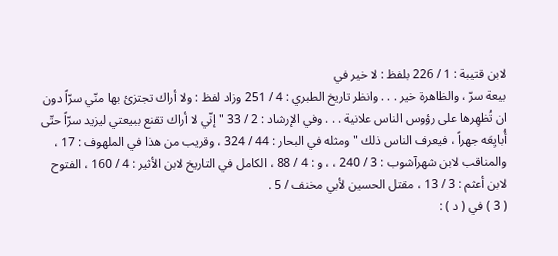لابن قتيبة : 1 / 226 بلفظ : لا خير في
بيعة سرّ ، والظاهرة خير . . . وانظر تاريخ الطبري : 4 / 251 وزاد لفظ : ولا أراك تجتزئ بها منّي سرّاً دون
ان تُظهِرها على رؤوس الناس علانية . . . وفي الإرشاد : 2 / 33 " إنّي لا أراك تقنع ببيعتي ليزيد سرّاً حتّى
أُبايِعَه جهراً ، فيعرف الناس ذلك " ومثله في البحار : 44 / 324 ، وقريب من هذا في الملهوف : 17 ،
والمناقب لابن شهرآشوب : 3 / 240 ، ، و : 4 / 88 ، الكامل في التاريخ لابن الأثير : 4 / 160 ، الفتوح
لابن أعثم : 3 / 13 ، مقتل الحسين لأبي مخنف / 5 .
( 3 ) في ( د ) :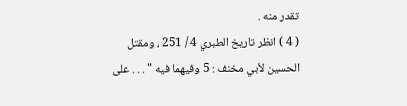تقدر منه .
( 4 ) انظر تاريخ الطبري 4 / 251 ، ومقتل الحسين لأبي مخنف : 5 وفيهما فيه " . . . على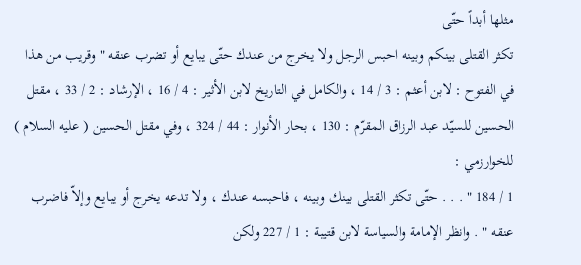مثلها أبداً حتّى
تكثر القتلى بينكم وبينه احبس الرجل ولا يخرج من عندك حتّى يبايع أو تضرب عنقه " وقريب من هذا
في الفتوح : لابن أعثم : 3 / 14 ، والكامل في التاريخ لابن الأثير : 4 / 16 ، الإرشاد : 2 / 33 ، مقتل
الحسين للسيّد عبد الرزاق المقرّم : 130 ، بحار الأنوار : 44 / 324 ، وفي مقتل الحسين ( عليه السلام ) للخوارزمي :
1 / 184 " . . . حتّى تكثر القتلى بينك وبينه ، فاحبسه عندك ، ولا تدعه يخرج أو يبايع وإلاّ فاضرب
عنقه " . وانظر الإمامة والسياسة لابن قتيبة : 1 / 227 ولكن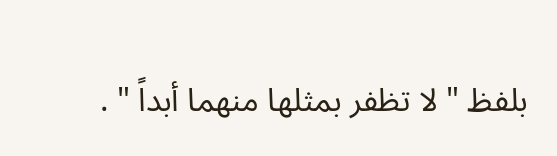بلفظ " لا تظفر بمثلها منهما أبداً " .